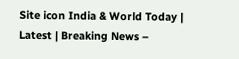Site icon India & World Today | Latest | Breaking News –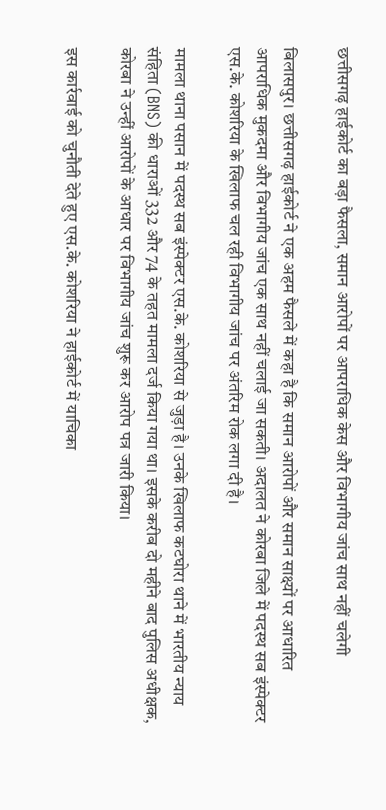छत्तीसगढ़ हाईकोर्ट का बड़ा फैसला, समान आरोपों पर आपराधिक केस और विभागीय जांच साथ नहीं चलेगी

बिलासपुर। छत्तीसगढ़ हाईकोर्ट ने एक अहम फैसले में कहा है कि समान आरोपों और समान साक्ष्यों पर आधारित आपराधिक मुकदमा और विभागीय जांच एक साथ नहीं चलाई जा सकती। अदालत ने कोरबा जिले में पदस्थ सब इंस्पेक्टर एस.के. कोशरिया के खिलाफ चल रही विभागीय जांच पर अंतरिम रोक लगा दी है।

मामला थाना पसान में पदस्थ सब इंस्पेक्टर एस.के. कोशरिया से जुड़ा है। उनके खिलाफ कटघोरा थाने में भारतीय न्याय संहिता (BNS) की धाराओं 332 और 74 के तहत मामला दर्ज किया गया था। इसके करीब दो महीने बाद पुलिस अधीक्षक, कोरबा ने उन्हीं आरोपों के आधार पर विभागीय जांच शुरू कर आरोप पत्र जारी किया।

इस कार्रवाई को चुनौती देते हुए एस.के. कोशरिया ने हाईकोर्ट में याचिका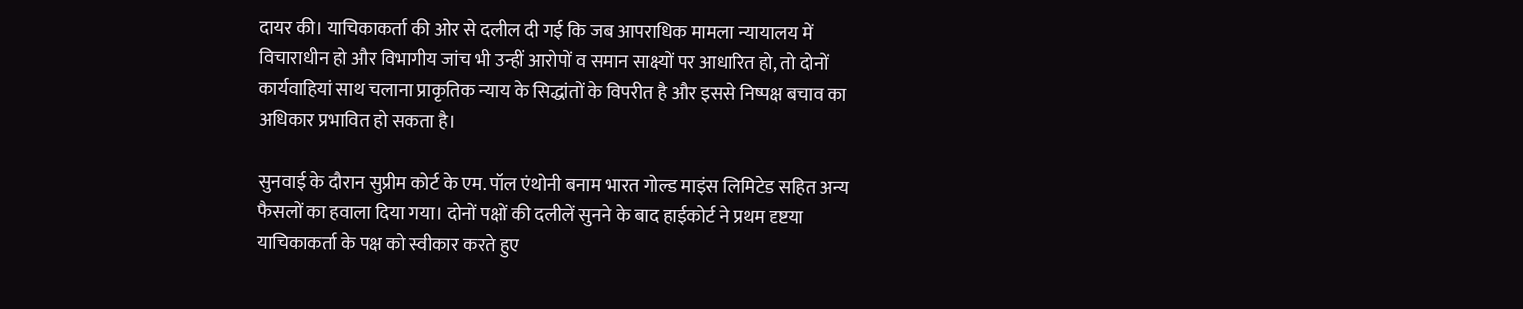दायर की। याचिकाकर्ता की ओर से दलील दी गई कि जब आपराधिक मामला न्यायालय में विचाराधीन हो और विभागीय जांच भी उन्हीं आरोपों व समान साक्ष्यों पर आधारित हो, तो दोनों कार्यवाहियां साथ चलाना प्राकृतिक न्याय के सिद्धांतों के विपरीत है और इससे निष्पक्ष बचाव का अधिकार प्रभावित हो सकता है।

सुनवाई के दौरान सुप्रीम कोर्ट के एम. पॉल एंथोनी बनाम भारत गोल्ड माइंस लिमिटेड सहित अन्य फैसलों का हवाला दिया गया। दोनों पक्षों की दलीलें सुनने के बाद हाईकोर्ट ने प्रथम दृष्टया याचिकाकर्ता के पक्ष को स्वीकार करते हुए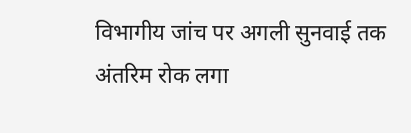विभागीय जांच पर अगली सुनवाई तक अंतरिम रोक लगा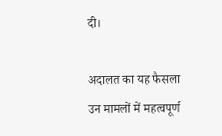दी।

अदालत का यह फैसला उन मामलों में महत्वपूर्ण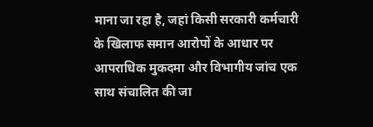माना जा रहा है, जहां किसी सरकारी कर्मचारी के खिलाफ समान आरोपों के आधार पर आपराधिक मुकदमा और विभागीय जांच एक साथ संचालित की जा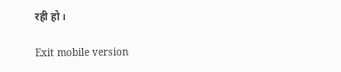रही हो।

Exit mobile version